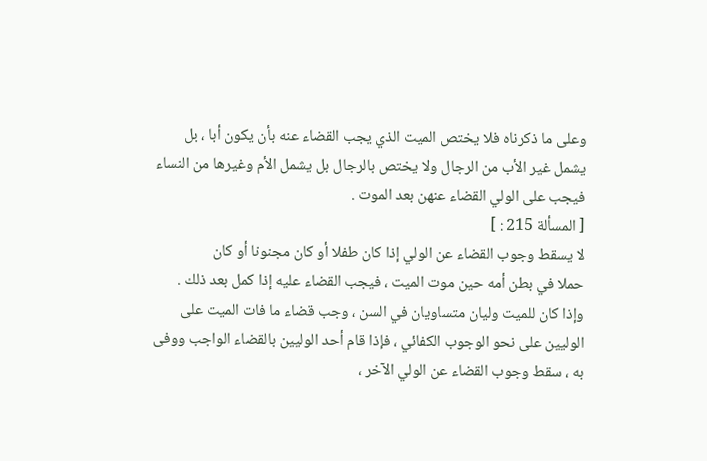وعلى ما ذكرناه فلا يختص الميت الذي يجب القضاء عنه بأن يكون أبا ، بل
يشمل غير الأب من الرجال ولا يختص بالرجال بل يشمل الأم وغيرها من النساء
فيجب على الولي القضاء عنهن بعد الموت .
[ المسألة 215 : ]
لا يسقط وجوب القضاء عن الولي إذا كان طفلا أو كان مجنونا أو كان
حملا في بطن أمه حين موت الميت ، فيجب القضاء عليه إذا كمل بعد ذلك .
وإذا كان للميت وليان متساويان في السن ، وجب قضاء ما فات الميت على
الوليين على نحو الوجوب الكفائي ، فإذا قام أحد الوليين بالقضاء الواجب ووفى
به ، سقط وجوب القضاء عن الولي الآخر ،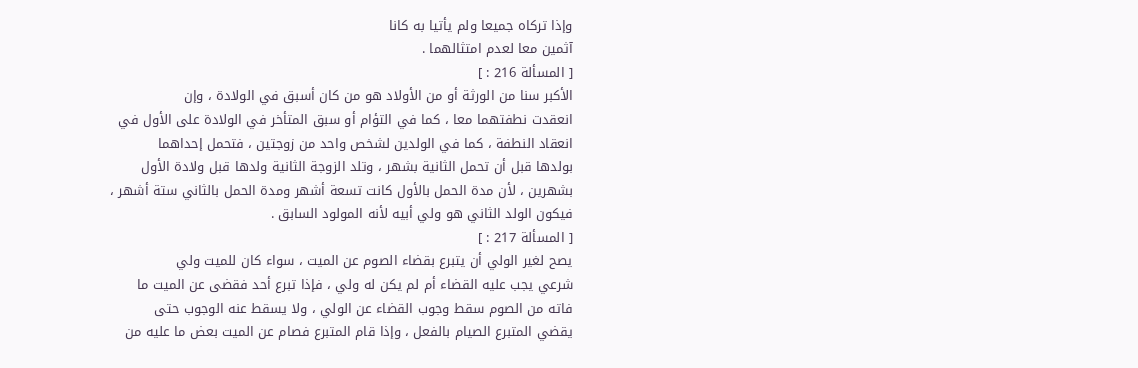وإذا تركاه جميعا ولم يأتيا به كانا
آثمين معا لعدم امتثالهما .
[ المسألة 216 : ]
الأكبر سنا من الورثة أو من الأولاد هو من كان أسبق في الولادة ، وإن
انعقدت نطفتهما معا ، كما في التؤام أو سبق المتأخر في الولادة على الأول في
انعقاد النطفة ، كما في الولدين لشخص واحد من زوجتين ، فتحمل إحداهما
بولدها قبل أن تحمل الثانية بشهر ، وتلد الزوجة الثانية ولدها قبل ولادة الأول
بشهرين ، لأن مدة الحمل بالأول كانت تسعة أشهر ومدة الحمل بالثاني ستة أشهر ،
فيكون الولد الثاني هو ولي أبيه لأنه المولود السابق .
[ المسألة 217 : ]
يصح لغير الولي أن يتبرع بقضاء الصوم عن الميت ، سواء كان للميت ولي
شرعي يجب عليه القضاء أم لم يكن له ولي ، فإذا تبرع أحد فقضى عن الميت ما
فاته من الصوم سقط وجوب القضاء عن الولي ، ولا يسقط عنه الوجوب حتى
يقضي المتبرع الصيام بالفعل ، وإذا قام المتبرع فصام عن الميت بعض ما عليه من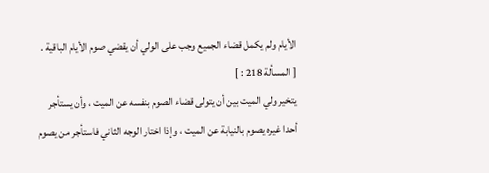الأيام ولم يكمل قضاء الجميع وجب على الولي أن يقضي صوم الأيام الباقية .
[ المسألة 218 : ]
يتخير ولي الميت بين أن يتولى قضاء الصوم بنفسه عن الميت ، وأن يستأجر
أحدا غيره يصوم بالنيابة عن الميت ، وإذا اختار الوجه الثاني فاستأجر من يصوم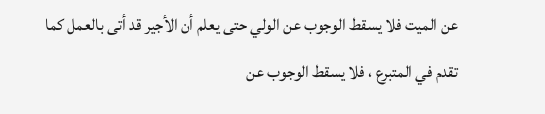عن الميت فلا يسقط الوجوب عن الولي حتى يعلم أن الأجير قد أتى بالعمل كما
تقدم في المتبرع ، فلا يسقط الوجوب عن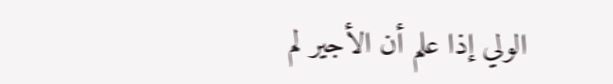الولي إذا علم أن الأجير لم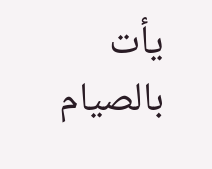يأت بالصيام